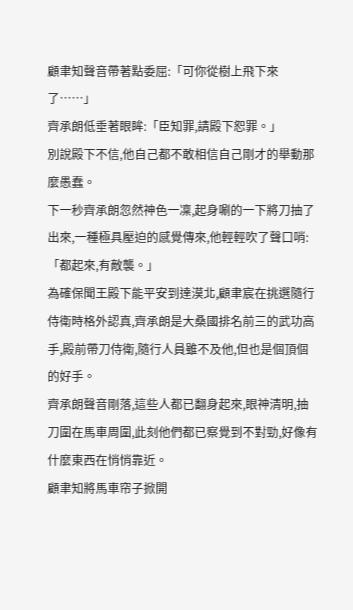顧聿知聲音帶著點委屈:「可你從樹上飛下來了……」
齊承朗低垂著眼眸:「臣知罪,請殿下恕罪。」
別說殿下不信,他自己都不敢相信自己剛才的舉動那麼愚蠢。
下一秒齊承朗忽然神色一凜,起身唰的一下將刀抽了出來,一種極具壓迫的感覺傳來,他輕輕吹了聲口哨:「都起來,有敵襲。」
為確保聞王殿下能平安到達漠北,顧聿宸在挑選隨行侍衛時格外認真,齊承朗是大桑國排名前三的武功高手,殿前帶刀侍衛,隨行人員雖不及他,但也是個頂個的好手。
齊承朗聲音剛落,這些人都已翻身起來,眼神清明,抽刀圍在馬車周圍,此刻他們都已察覺到不對勁,好像有什麼東西在悄悄靠近。
顧聿知將馬車帘子掀開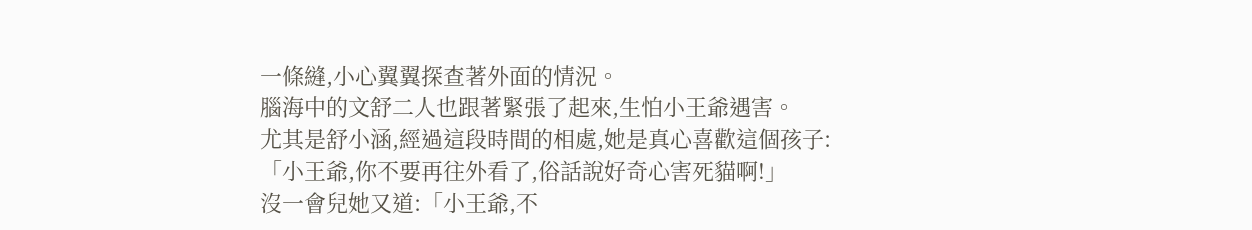一條縫,小心翼翼探查著外面的情況。
腦海中的文舒二人也跟著緊張了起來,生怕小王爺遇害。
尤其是舒小涵,經過這段時間的相處,她是真心喜歡這個孩子:「小王爺,你不要再往外看了,俗話說好奇心害死貓啊!」
沒一會兒她又道:「小王爺,不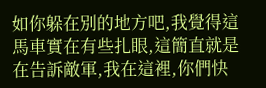如你躲在別的地方吧,我覺得這馬車實在有些扎眼,這簡直就是在告訴敵軍,我在這裡,你們快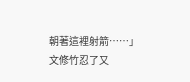朝著這裡射箭……」
文修竹忍了又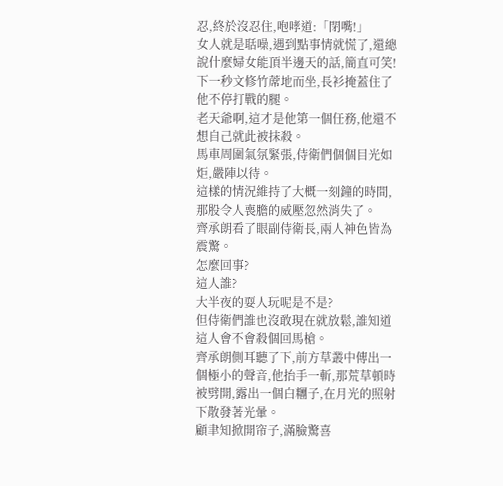忍,終於沒忍住,咆哮道:「閉嘴!」
女人就是聒噪,遇到點事情就慌了,還總說什麼婦女能頂半邊天的話,簡直可笑!
下一秒文修竹蓆地而坐,長衫掩蓋住了他不停打戰的腿。
老天爺啊,這才是他第一個任務,他還不想自己就此被抹殺。
馬車周圍氣氛緊張,侍衛們個個目光如炬,嚴陣以待。
這樣的情況維持了大概一刻鐘的時間,那股令人喪膽的威壓忽然消失了。
齊承朗看了眼副侍衛長,兩人神色皆為震驚。
怎麼回事?
這人誰?
大半夜的耍人玩呢是不是?
但侍衛們誰也沒敢現在就放鬆,誰知道這人會不會殺個回馬槍。
齊承朗側耳聽了下,前方草叢中傳出一個極小的聲音,他抬手一斬,那荒草頓時被劈開,露出一個白糰子,在月光的照射下散發著光暈。
顧聿知掀開帘子,滿臉驚喜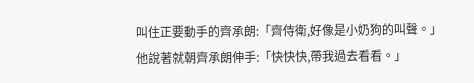叫住正要動手的齊承朗:「齊侍衛,好像是小奶狗的叫聲。」
他說著就朝齊承朗伸手:「快快快,帶我過去看看。」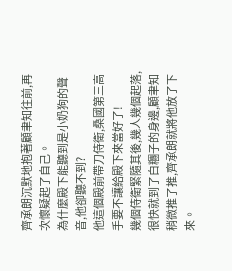齊承朗沉默地抱著顧聿知往前,再次懷疑起了自己。
為什麼殿下能聽到是小奶狗的聲音,他卻聽不到?
他這個殿前帶刀侍衛,桑國第三高手要不讓給殿下來當好了!
幾個侍衛緊隨其後,幾人幾個起落,很快就到了白糰子的身邊,顧聿知稍微推了推,齊承朗就將他放了下來。